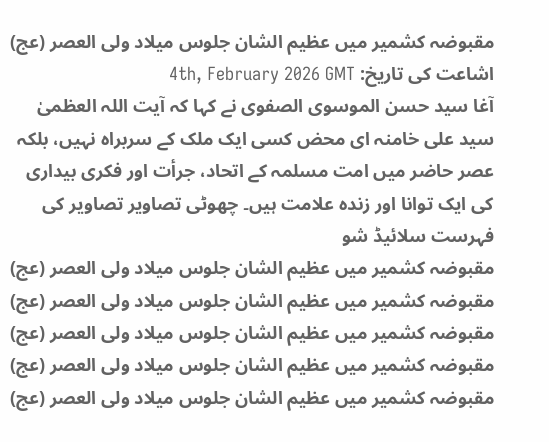مقبوضہ کشمیر میں عظیم الشان جلوس میلاد ولی العصر (عج)
اشاعت کی تاریخ: 4th, February 2026 GMT
آغا سید حسن الموسوی الصفوی نے کہا کہ آیت اللہ العظمیٰ سید علی خامنہ ای محض کسی ایک ملک کے سربراہ نہیں، بلکہ عصر حاضر میں امت مسلمہ کے اتحاد، جرأت اور فکری بیداری کی ایک توانا اور زندہ علامت ہیں۔ چھوٹی تصاویر تصاویر کی فہرست سلائیڈ شو
مقبوضہ کشمیر میں عظیم الشان جلوس میلاد ولی العصر (عج)
مقبوضہ کشمیر میں عظیم الشان جلوس میلاد ولی العصر (عج)
مقبوضہ کشمیر میں عظیم الشان جلوس میلاد ولی العصر (عج)
مقبوضہ کشمیر میں عظیم الشان جلوس میلاد ولی العصر (عج)
مقبوضہ کشمیر میں عظیم الشان جلوس میلاد ولی العصر (عج)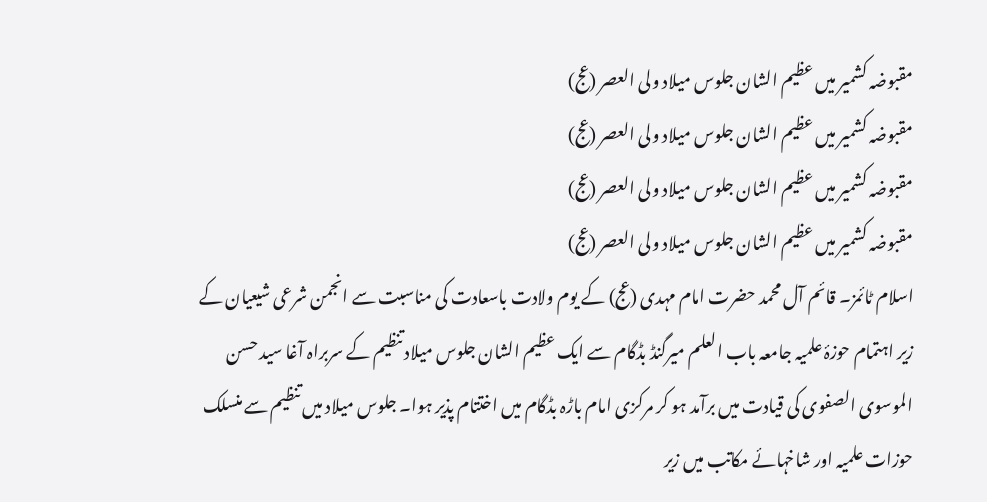مقبوضہ کشمیر میں عظیم الشان جلوس میلاد ولی العصر (عج)
مقبوضہ کشمیر میں عظیم الشان جلوس میلاد ولی العصر (عج)
مقبوضہ کشمیر میں عظیم الشان جلوس میلاد ولی العصر (عج)
مقبوضہ کشمیر میں عظیم الشان جلوس میلاد ولی العصر (عج)
اسلام ٹائمز۔ قائم آل محمد حضرت امام مہدی (عج) کے یوم ولادت باسعادت کی مناسبت سے انجمن شرعی شیعیان کے زیر اہتمام حوزۂ علمیہ جامعہ باب العلم میرگنڈ بڈگام سے ایک عظیم الشان جلوس میلاد تنظیم کے سربراہ آغا سید حسن الموسوی الصفوی کی قیادت میں برآمد ہو کر مرکزی امام باڑہ بڈگام میں اختتام پذیر ہوا۔ جلوس میلاد میں تنظیم سے منسلک حوزات علمیہ اور شاخہائے مکاتب میں زیر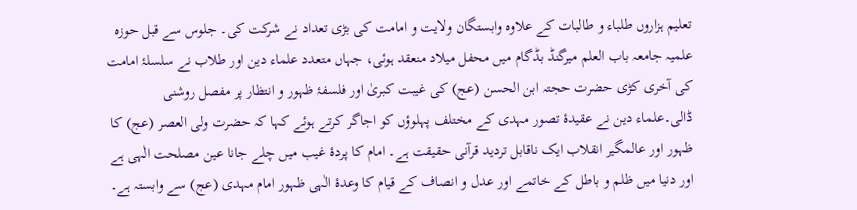تعلیم ہزاروں طلباء و طالبات کے علاوہ وابستگان ولایت و امامت کی بڑی تعداد نے شرکت کی۔ جلوس سے قبل حوزہ علمیہ جامعہ باب العلم میرگنڈ بڈگام میں محفل میلاد منعقد ہوئی، جہاں متعدد علماء دین اور طلاب نے سلسلۂ امامت کی آخری کڑی حضرت حجتہ ابن الحسن (عج) کی غیبت کبریٰ اور فلسفۂ ظہور و انتظار پر مفصل روشنی ڈالی۔علماء دین نے عقیدۂ تصور مہدی کے مختلف پہلوؤں کو اجاگر کرتے ہوئے کہا کہ حضرت ولی العصر (عج) کا ظہور اور عالمگیر انقلاب ایک ناقابل تردید قرآنی حقیقت ہے۔ امام کا پردۂ غیب میں چلے جانا عین مصلحت الٰہی ہے اور دنیا میں ظلم و باطل کے خاتمے اور عدل و انصاف کے قیام کا وعدۂ الٰہی ظہور امام مہدی (عج) سے وابستہ ہے۔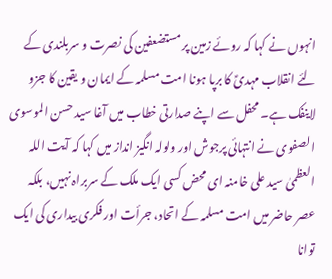انہوں نے کہا کہ روئے زمین پر مستضعفین کی نصرت و سربلندی کے لئے انقلاب مہدیؑ کا برپا ہونا امت مسلمہ کے ایمان و یقین کا جزو لاینفک ہے۔ محفل سے اپنے صدارتی خطاب میں آغا سید حسن الموسوی الصفوی نے انتہائی پرجوش اور ولولہ انگیز انداز میں کہا کہ آیت اللہ العظمیٰ سید علی خامنہ ای محض کسی ایک ملک کے سربراہ نہیں، بلکہ عصر حاضر میں امت مسلمہ کے اتحاد، جرأت اور فکری بیداری کی ایک توانا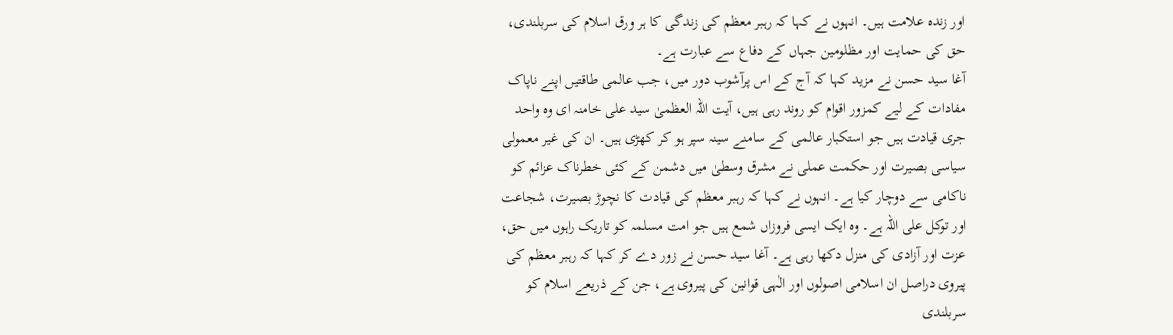اور زندہ علامت ہیں۔ انہوں نے کہا کہ رہبر معظم کی زندگی کا ہر ورق اسلام کی سربلندی، حق کی حمایت اور مظلومین جہاں کے دفاع سے عبارت ہے۔
آغا سید حسن نے مزید کہا کہ آج کے اس پرآشوب دور میں، جب عالمی طاقتیں اپنے ناپاک مفادات کے لیے کمزور اقوام کو روند رہی ہیں، آیت اللہ العظمیٰ سید علی خامنہ ای وہ واحد جری قیادت ہیں جو استکبار عالمی کے سامنے سینہ سپر ہو کر کھڑی ہیں۔ ان کی غیر معمولی سیاسی بصیرت اور حکمت عملی نے مشرق وسطیٰ میں دشمن کے کئی خطرناک عزائم کو ناکامی سے دوچار کیا ہے۔ انہوں نے کہا کہ رہبر معظم کی قیادت کا نچوڑ بصیرت، شجاعت اور توکل علی اللہ ہے۔ وہ ایک ایسی فروزاں شمع ہیں جو امت مسلمہ کو تاریک راہوں میں حق، عزت اور آزادی کی منزل دکھا رہی ہے۔ آغا سید حسن نے زور دے کر کہا کہ رہبر معظم کی پیروی دراصل ان اسلامی اصولوں اور الٰہی قوانین کی پیروی ہے، جن کے ذریعے اسلام کو سربلندی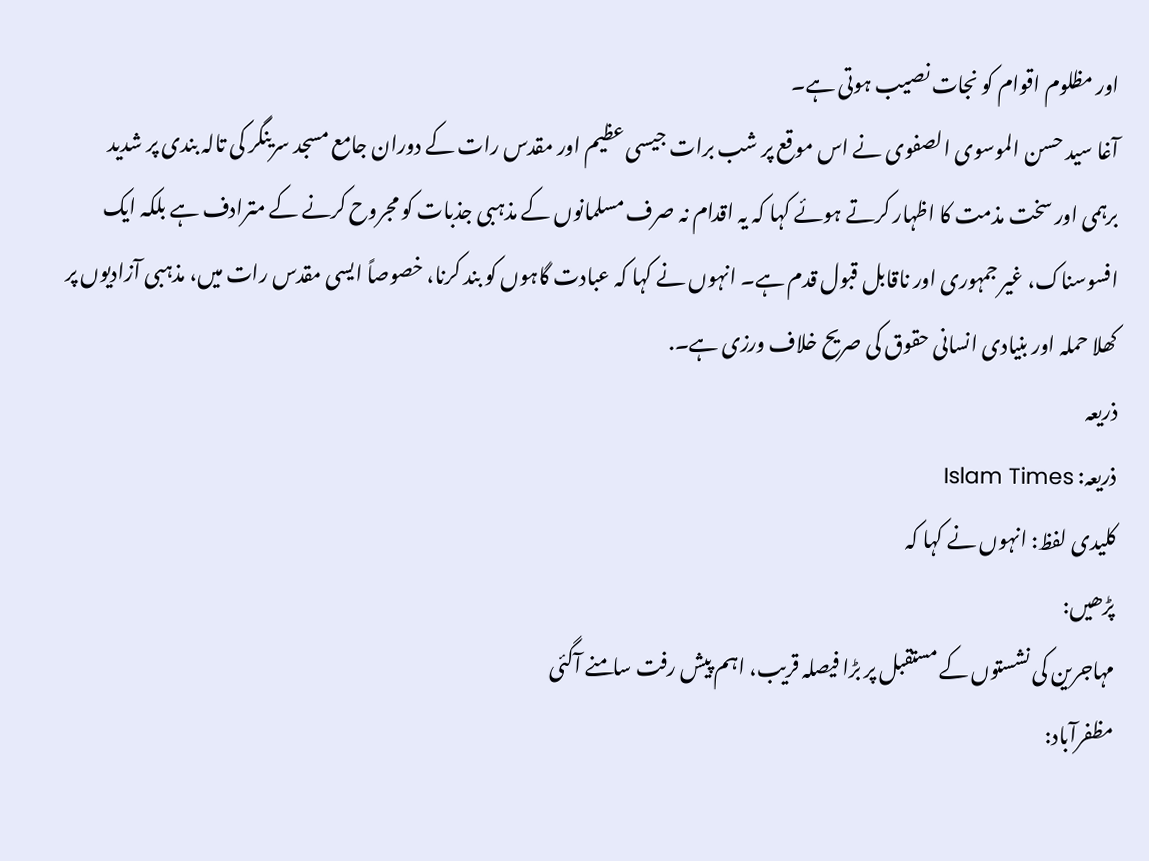اور مظلوم اقوام کو نجات نصیب ہوتی ہے۔
آغا سید حسن الموسوی الصفوی نے اس موقع پر شب برات جیسی عظیم اور مقدس رات کے دوران جامع مسجد سرینگر کی تالہ بندی پر شدید برہمی اور سخت مذمت کا اظہار کرتے ہوئے کہا کہ یہ اقدام نہ صرف مسلمانوں کے مذہبی جذبات کو مجروح کرنے کے مترادف ہے بلکہ ایک افسوسناک، غیر جمہوری اور ناقابل قبول قدم ہے۔ انہوں نے کہا کہ عبادت گاہوں کو بند کرنا، خصوصاً ایسی مقدس رات میں، مذہبی آزادیوں پر کھلا حملہ اور بنیادی انسانی حقوق کی صریح خلاف ورزی ہے۔.
ذریعہ
ذریعہ: Islam Times
کلیدی لفظ: انہوں نے کہا کہ
پڑھیں:
مہاجرین کی نشستوں کے مستقبل پر بڑا فیصلہ قریب، اہم پیش رفت سامنے آگئی
مظفرآباد: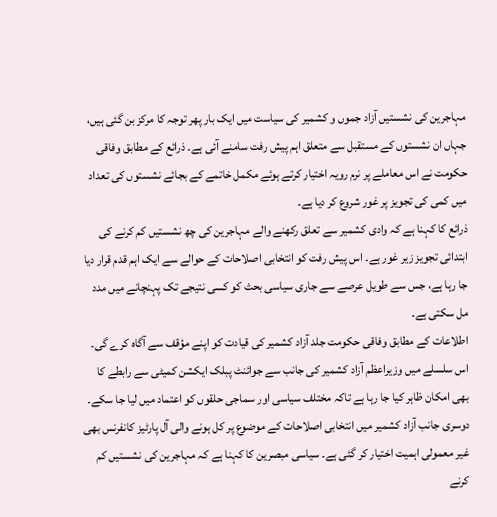مہاجرین کی نشستیں آزاد جموں و کشمیر کی سیاست میں ایک بار پھر توجہ کا مرکز بن گئی ہیں، جہاں ان نشستوں کے مستقبل سے متعلق اہم پیش رفت سامنے آئی ہے۔ ذرائع کے مطابق وفاقی حکومت نے اس معاملے پر نرم رویہ اختیار کرتے ہوئے مکمل خاتمے کے بجائے نشستوں کی تعداد میں کمی کی تجویز پر غور شروع کر دیا ہے۔
ذرائع کا کہنا ہے کہ وادی کشمیر سے تعلق رکھنے والے مہاجرین کی چھ نشستیں کم کرنے کی ابتدائی تجویز زیر غور ہے۔ اس پیش رفت کو انتخابی اصلاحات کے حوالے سے ایک اہم قدم قرار دیا جا رہا ہے، جس سے طویل عرصے سے جاری سیاسی بحث کو کسی نتیجے تک پہنچانے میں مدد مل سکتی ہے۔
اطلاعات کے مطابق وفاقی حکومت جلد آزاد کشمیر کی قیادت کو اپنے مؤقف سے آگاہ کرے گی۔ اس سلسلے میں وزیراعظم آزاد کشمیر کی جانب سے جوائنٹ پبلک ایکشن کمیٹی سے رابطے کا بھی امکان ظاہر کیا جا رہا ہے تاکہ مختلف سیاسی اور سماجی حلقوں کو اعتماد میں لیا جا سکے۔
دوسری جانب آزاد کشمیر میں انتخابی اصلاحات کے موضوع پر کل ہونے والی آل پارٹیز کانفرنس بھی غیر معمولی اہمیت اختیار کر گئی ہے۔ سیاسی مبصرین کا کہنا ہے کہ مہاجرین کی نشستیں کم کرنے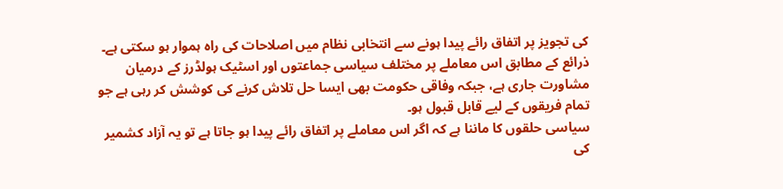کی تجویز پر اتفاق رائے پیدا ہونے سے انتخابی نظام میں اصلاحات کی راہ ہموار ہو سکتی ہے۔
ذرائع کے مطابق اس معاملے پر مختلف سیاسی جماعتوں اور اسٹیک ہولڈرز کے درمیان مشاورت جاری ہے، جبکہ وفاقی حکومت بھی ایسا حل تلاش کرنے کی کوشش کر رہی ہے جو تمام فریقوں کے لیے قابل قبول ہو۔
سیاسی حلقوں کا ماننا ہے کہ اگر اس معاملے پر اتفاق رائے پیدا ہو جاتا ہے تو یہ آزاد کشمیر کی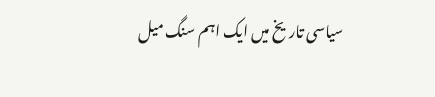سیاسی تاریخ میں ایک اہم سنگ میل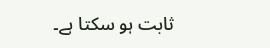ثابت ہو سکتا ہے۔